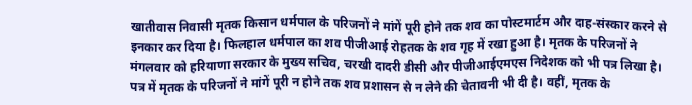खातीवास निवासी मृतक किसान धर्मपाल के परिजनों ने मांगें पूरी होने तक शव का पोस्टमार्टम और दाह-संस्कार करने से इनकार कर दिया है। फिलहाल धर्मपाल का शव पीजीआई रोहतक के शव गृह में रखा हुआ है। मृतक के परिजनों ने मंगलवार को हरियाणा सरकार के मुख्य सचिव, चरखी दादरी डीसी और पीजीआईएमएस निदेशक को भी पत्र लिखा है। पत्र में मृतक के परिजनों ने मांगें पूरी न होने तक शव प्रशासन से न लेने की चेतावनी भी दी है। वहीं, मृतक के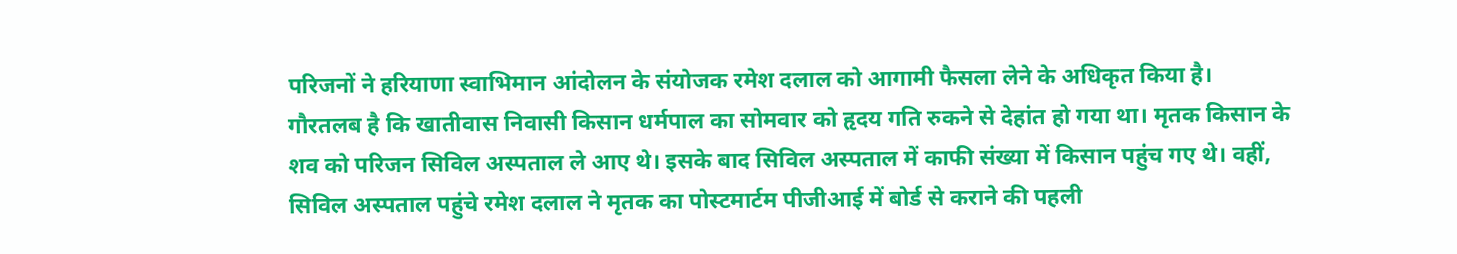परिजनों ने हरियाणा स्वाभिमान आंदोलन के संयोजक रमेश दलाल को आगामी फैसला लेने के अधिकृत किया है।
गौरतलब है कि खातीवास निवासी किसान धर्मपाल का सोमवार को हृदय गति रुकने से देहांत हो गया था। मृतक किसान के शव को परिजन सिविल अस्पताल ले आए थे। इसके बाद सिविल अस्पताल में काफी संख्या में किसान पहुंच गए थे। वहीं, सिविल अस्पताल पहुंचे रमेश दलाल ने मृतक का पोस्टमार्टम पीजीआई में बोर्ड से कराने की पहली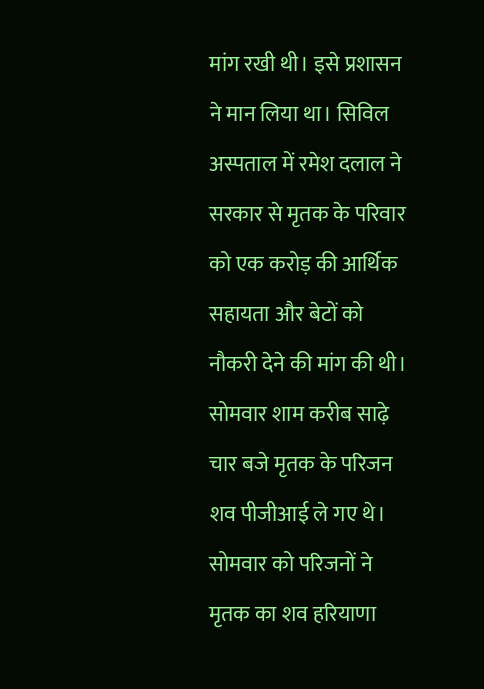मांग रखी थी। इसे प्रशासन ने मान लिया था। सिविल अस्पताल में रमेश दलाल ने सरकार से मृतक के परिवार को एक करोड़ की आर्थिक सहायता और बेटों को नौकरी देने की मांग की थी। सोमवार शाम करीब साढ़े चार बजे मृतक के परिजन शव पीजीआई ले गए थे। सोमवार को परिजनों ने मृतक का शव हरियाणा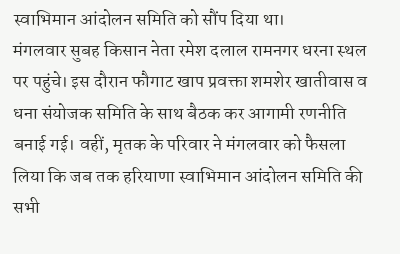स्वाभिमान आंदोलन समिति को सौंप दिया था।
मंगलवार सुबह किसान नेता रमेश दलाल रामनगर धरना स्थल पर पहुंचे। इस दौरान फौगाट खाप प्रवक्ता शमशेर खातीवास व धना संयोजक समिति के साथ बैठक कर आगामी रणनीति बनाई गई। वहीं, मृतक के परिवार ने मंगलवार को फैसला लिया कि जब तक हरियाणा स्वाभिमान आंदोलन समिति की सभी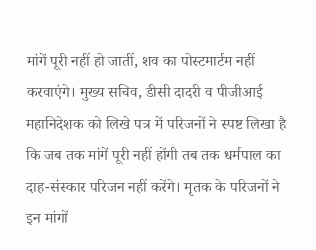मांगें पूरी नहीं हो जातीं, शव का पोस्टमार्टम नहीं करवाएंगे। मुख्य सचिव, डीसी दादरी व पीजीआई महानिदेशक को लिखे पत्र में परिजनों ने स्पष्ट लिखा है कि जब तक मांगें पूरी नहीं होंगी तब तक धर्मपाल का दाह-संस्कार परिजन नहीं करेंगे। मृतक के परिजनों ने इन मांगों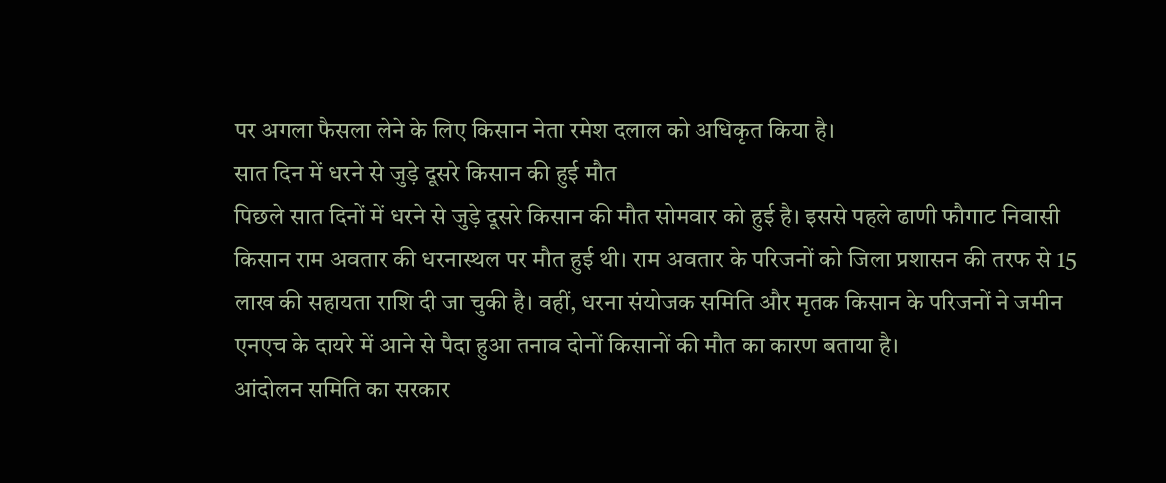पर अगला फैसला लेने के लिए किसान नेता रमेश दलाल को अधिकृत किया है।
सात दिन में धरने से जुड़े दूसरे किसान की हुई मौत
पिछले सात दिनों में धरने से जुड़े दूसरे किसान की मौत सोमवार को हुई है। इससे पहले ढाणी फौगाट निवासी किसान राम अवतार की धरनास्थल पर मौत हुई थी। राम अवतार के परिजनों को जिला प्रशासन की तरफ से 15 लाख की सहायता राशि दी जा चुकी है। वहीं, धरना संयोजक समिति और मृतक किसान के परिजनों ने जमीन एनएच के दायरे में आने से पैदा हुआ तनाव दोनों किसानों की मौत का कारण बताया है।
आंदोलन समिति का सरकार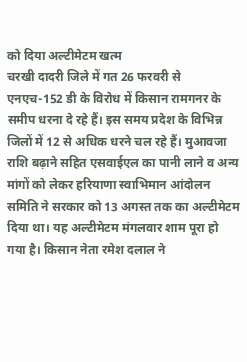को दिया अल्टीमेटम खत्म
चरखी दादरी जिले में गत 26 फरवरी से एनएच-152 डी के विरोध में किसान रामगनर के समीप धरना दे रहे हैं। इस समय प्रदेश के विभिन्न जिलों में 12 से अधिक धरने चल रहे हैं। मुआवजा राशि बढ़ाने सहित एसवाईएल का पानी लाने व अन्य मांगों को लेकर हरियाणा स्वाभिमान आंदोलन समिति ने सरकार को 13 अगस्त तक का अल्टीमेटम दिया था। यह अल्टीमेटम मंगलवार शाम पूरा हो गया है। किसान नेता रमेश दलाल ने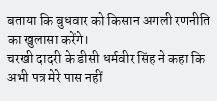बताया कि बुधवार को किसान अगली रणनीति का खुलासा करेंगे।
चरखी दादरी के डीसी धर्मवीर सिंह ने कहा कि अभी पत्र मेरे पास नहीं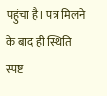पहुंचा है। पत्र मिलने के बाद ही स्थिति स्पष्ट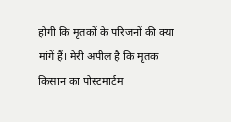होगी कि मृतकों के परिजनों की क्या मांगें हैं। मेरी अपील है कि मृतक किसान का पोस्टमार्टम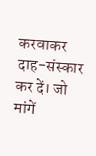करवाकर दाह-संस्कार कर दें। जो मांगें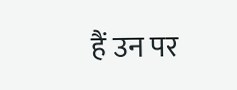हैं उन पर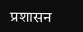प्रशासन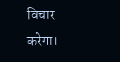विचार करेगा।